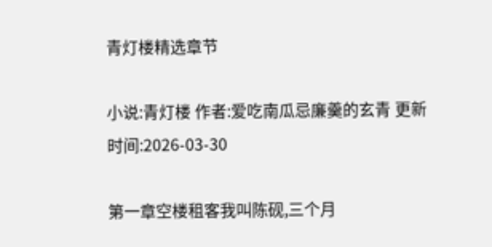青灯楼精选章节

小说:青灯楼 作者:爱吃南瓜忌廉羹的玄青 更新时间:2026-03-30

第一章空楼租客我叫陈砚,三个月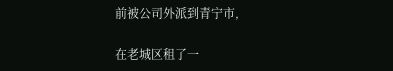前被公司外派到青宁市,

在老城区租了一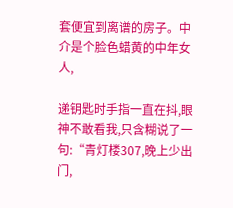套便宜到离谱的房子。中介是个脸色蜡黄的中年女人,

递钥匙时手指一直在抖,眼神不敢看我,只含糊说了一句:“青灯楼307,晚上少出门,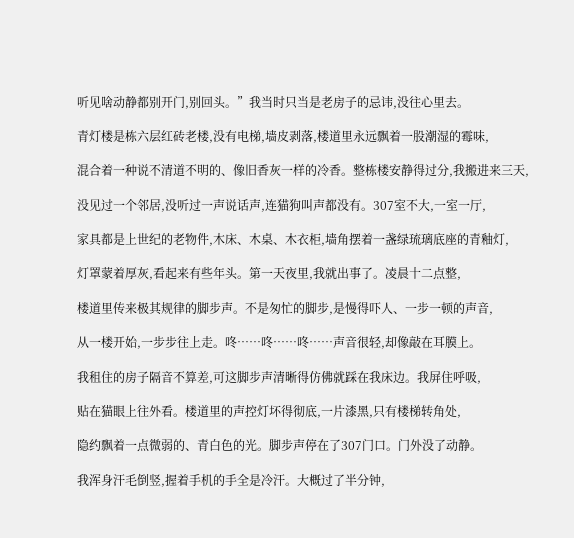听见啥动静都别开门,别回头。”我当时只当是老房子的忌讳,没往心里去。

青灯楼是栋六层红砖老楼,没有电梯,墙皮剥落,楼道里永远飘着一股潮湿的霉味,

混合着一种说不清道不明的、像旧香灰一样的冷香。整栋楼安静得过分,我搬进来三天,

没见过一个邻居,没听过一声说话声,连猫狗叫声都没有。307室不大,一室一厅,

家具都是上世纪的老物件,木床、木桌、木衣柜,墙角摆着一盏绿琉璃底座的青釉灯,

灯罩蒙着厚灰,看起来有些年头。第一天夜里,我就出事了。凌晨十二点整,

楼道里传来极其规律的脚步声。不是匆忙的脚步,是慢得吓人、一步一顿的声音,

从一楼开始,一步步往上走。咚……咚……咚……声音很轻,却像敲在耳膜上。

我租住的房子隔音不算差,可这脚步声清晰得仿佛就踩在我床边。我屏住呼吸,

贴在猫眼上往外看。楼道里的声控灯坏得彻底,一片漆黑,只有楼梯转角处,

隐约飘着一点微弱的、青白色的光。脚步声停在了307门口。门外没了动静。

我浑身汗毛倒竖,握着手机的手全是冷汗。大概过了半分钟,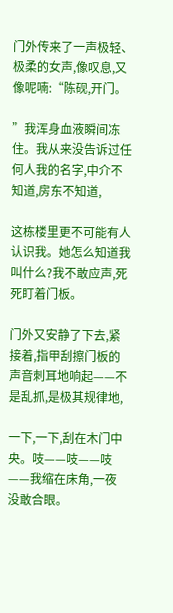门外传来了一声极轻、极柔的女声,像叹息,又像呢喃:“陈砚,开门。

”我浑身血液瞬间冻住。我从来没告诉过任何人我的名字,中介不知道,房东不知道,

这栋楼里更不可能有人认识我。她怎么知道我叫什么?我不敢应声,死死盯着门板。

门外又安静了下去,紧接着,指甲刮擦门板的声音刺耳地响起——不是乱抓,是极其规律地,

一下,一下,刮在木门中央。吱——吱——吱——我缩在床角,一夜没敢合眼。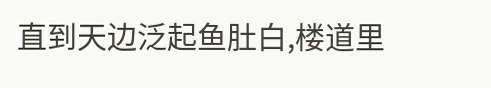直到天边泛起鱼肚白,楼道里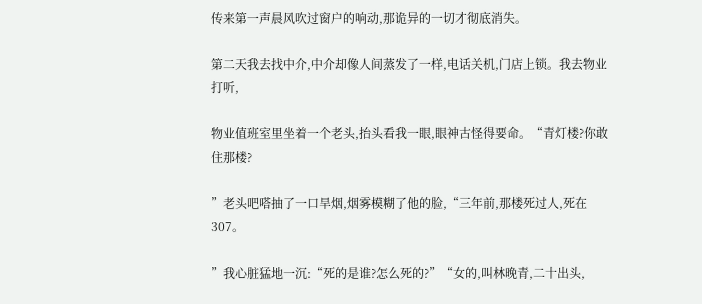传来第一声晨风吹过窗户的响动,那诡异的一切才彻底消失。

第二天我去找中介,中介却像人间蒸发了一样,电话关机,门店上锁。我去物业打听,

物业值班室里坐着一个老头,抬头看我一眼,眼神古怪得要命。“青灯楼?你敢住那楼?

”老头吧嗒抽了一口旱烟,烟雾模糊了他的脸,“三年前,那楼死过人,死在307。

”我心脏猛地一沉:“死的是谁?怎么死的?”“女的,叫林晚青,二十出头,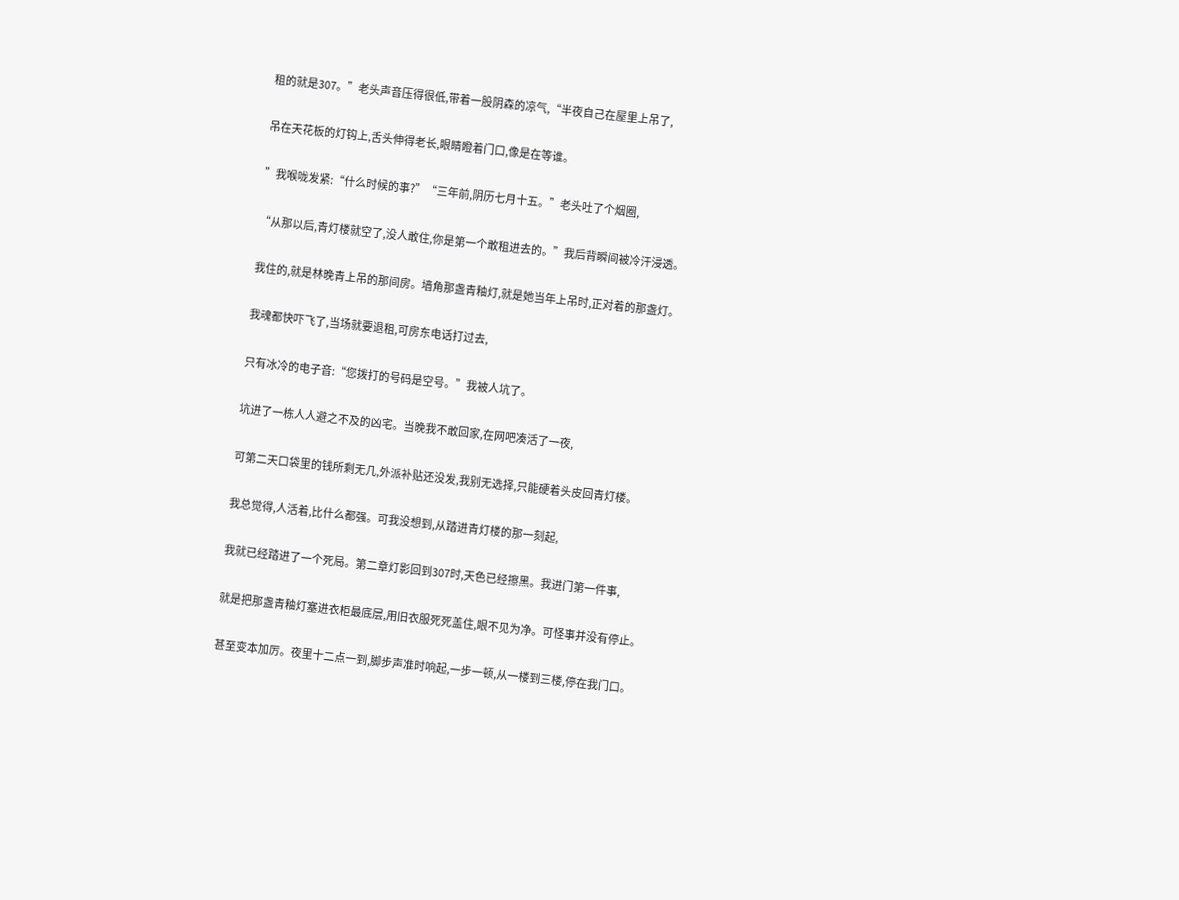租的就是307。”老头声音压得很低,带着一股阴森的凉气,“半夜自己在屋里上吊了,

吊在天花板的灯钩上,舌头伸得老长,眼睛瞪着门口,像是在等谁。

”我喉咙发紧:“什么时候的事?”“三年前,阴历七月十五。”老头吐了个烟圈,

“从那以后,青灯楼就空了,没人敢住,你是第一个敢租进去的。”我后背瞬间被冷汗浸透。

我住的,就是林晚青上吊的那间房。墙角那盏青釉灯,就是她当年上吊时,正对着的那盏灯。

我魂都快吓飞了,当场就要退租,可房东电话打过去,

只有冰冷的电子音:“您拨打的号码是空号。”我被人坑了。

坑进了一栋人人避之不及的凶宅。当晚我不敢回家,在网吧凑活了一夜,

可第二天口袋里的钱所剩无几,外派补贴还没发,我别无选择,只能硬着头皮回青灯楼。

我总觉得,人活着,比什么都强。可我没想到,从踏进青灯楼的那一刻起,

我就已经踏进了一个死局。第二章灯影回到307时,天色已经擦黑。我进门第一件事,

就是把那盏青釉灯塞进衣柜最底层,用旧衣服死死盖住,眼不见为净。可怪事并没有停止。

甚至变本加厉。夜里十二点一到,脚步声准时响起,一步一顿,从一楼到三楼,停在我门口。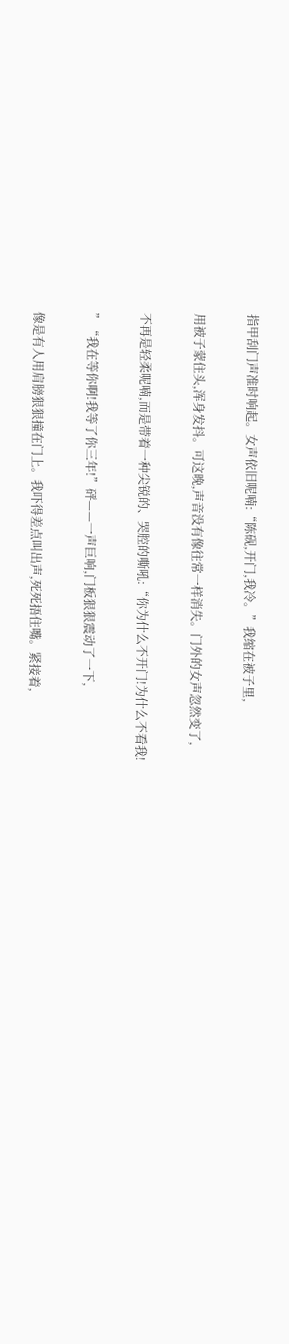指甲刮门声准时响起。女声依旧呢喃:“陈砚,开门,我冷。”我缩在被子里,

用被子蒙住头,浑身发抖。可这晚,声音没有像往常一样消失。门外的女声忽然变了,

不再是轻柔呢喃,而是带着一种尖锐的、哭腔的嘶吼:“你为什么不开门!为什么不看我!

”“我在等你啊!我等了你三年!”砰——一声巨响,门板狠狠震动了一下,

像是有人用肩膀狠狠撞在门上。我吓得差点叫出声,死死捂住嘴。紧接着,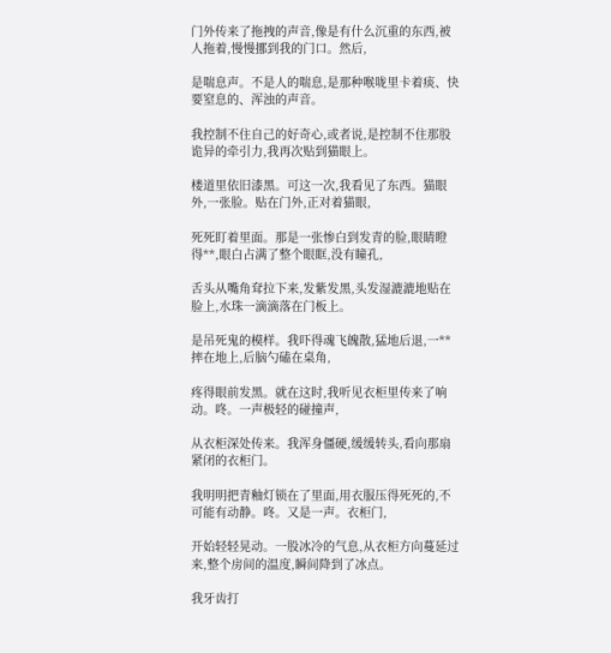门外传来了拖拽的声音,像是有什么沉重的东西,被人拖着,慢慢挪到我的门口。然后,

是喘息声。不是人的喘息,是那种喉咙里卡着痰、快要窒息的、浑浊的声音。

我控制不住自己的好奇心,或者说,是控制不住那股诡异的牵引力,我再次贴到猫眼上。

楼道里依旧漆黑。可这一次,我看见了东西。猫眼外,一张脸。贴在门外,正对着猫眼,

死死盯着里面。那是一张惨白到发青的脸,眼睛瞪得**,眼白占满了整个眼眶,没有瞳孔,

舌头从嘴角耷拉下来,发紫发黑,头发湿漉漉地贴在脸上,水珠一滴滴落在门板上。

是吊死鬼的模样。我吓得魂飞魄散,猛地后退,一**摔在地上,后脑勺磕在桌角,

疼得眼前发黑。就在这时,我听见衣柜里传来了响动。咚。一声极轻的碰撞声,

从衣柜深处传来。我浑身僵硬,缓缓转头,看向那扇紧闭的衣柜门。

我明明把青釉灯锁在了里面,用衣服压得死死的,不可能有动静。咚。又是一声。衣柜门,

开始轻轻晃动。一股冰冷的气息,从衣柜方向蔓延过来,整个房间的温度,瞬间降到了冰点。

我牙齿打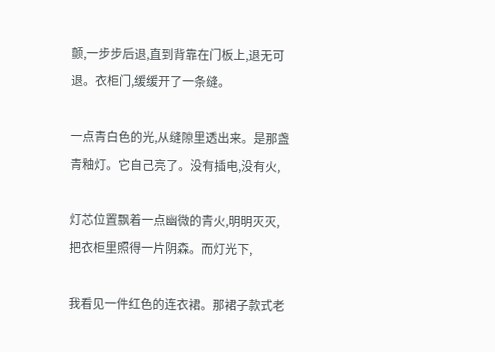颤,一步步后退,直到背靠在门板上,退无可退。衣柜门,缓缓开了一条缝。

一点青白色的光,从缝隙里透出来。是那盏青釉灯。它自己亮了。没有插电,没有火,

灯芯位置飘着一点幽微的青火,明明灭灭,把衣柜里照得一片阴森。而灯光下,

我看见一件红色的连衣裙。那裙子款式老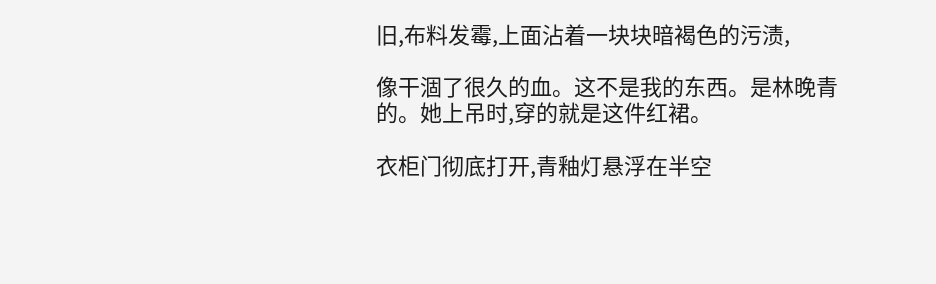旧,布料发霉,上面沾着一块块暗褐色的污渍,

像干涸了很久的血。这不是我的东西。是林晚青的。她上吊时,穿的就是这件红裙。

衣柜门彻底打开,青釉灯悬浮在半空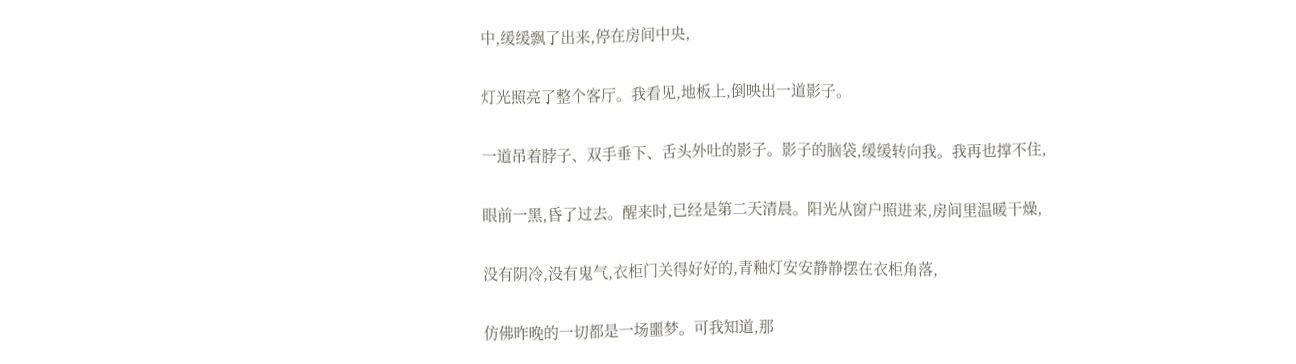中,缓缓飘了出来,停在房间中央,

灯光照亮了整个客厅。我看见,地板上,倒映出一道影子。

一道吊着脖子、双手垂下、舌头外吐的影子。影子的脑袋,缓缓转向我。我再也撑不住,

眼前一黑,昏了过去。醒来时,已经是第二天清晨。阳光从窗户照进来,房间里温暖干燥,

没有阴冷,没有鬼气,衣柜门关得好好的,青釉灯安安静静摆在衣柜角落,

仿佛昨晚的一切都是一场噩梦。可我知道,那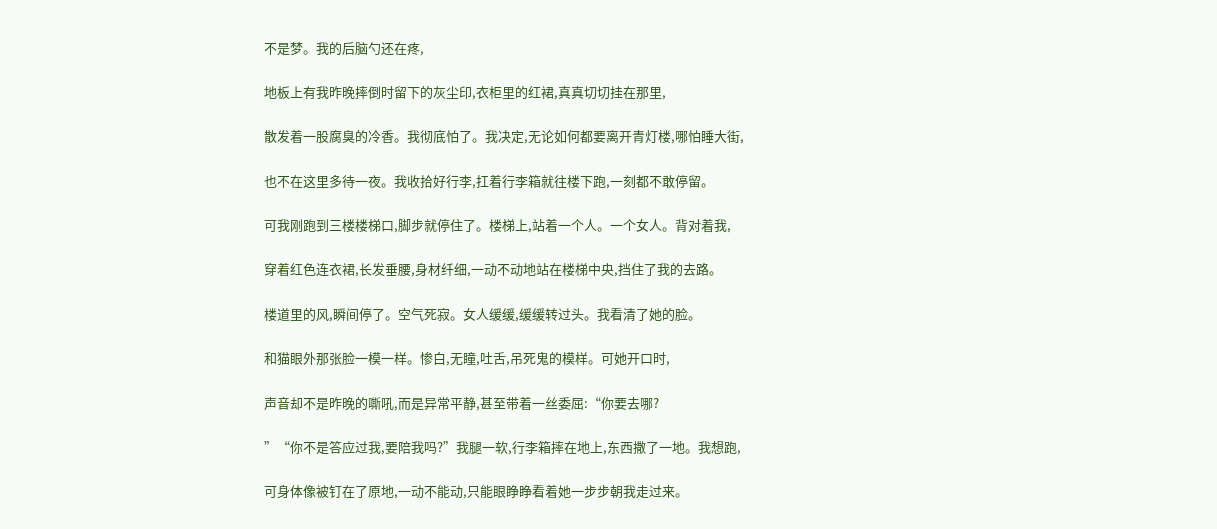不是梦。我的后脑勺还在疼,

地板上有我昨晚摔倒时留下的灰尘印,衣柜里的红裙,真真切切挂在那里,

散发着一股腐臭的冷香。我彻底怕了。我决定,无论如何都要离开青灯楼,哪怕睡大街,

也不在这里多待一夜。我收拾好行李,扛着行李箱就往楼下跑,一刻都不敢停留。

可我刚跑到三楼楼梯口,脚步就停住了。楼梯上,站着一个人。一个女人。背对着我,

穿着红色连衣裙,长发垂腰,身材纤细,一动不动地站在楼梯中央,挡住了我的去路。

楼道里的风,瞬间停了。空气死寂。女人缓缓,缓缓转过头。我看清了她的脸。

和猫眼外那张脸一模一样。惨白,无瞳,吐舌,吊死鬼的模样。可她开口时,

声音却不是昨晚的嘶吼,而是异常平静,甚至带着一丝委屈:“你要去哪?

”“你不是答应过我,要陪我吗?”我腿一软,行李箱摔在地上,东西撒了一地。我想跑,

可身体像被钉在了原地,一动不能动,只能眼睁睁看着她一步步朝我走过来。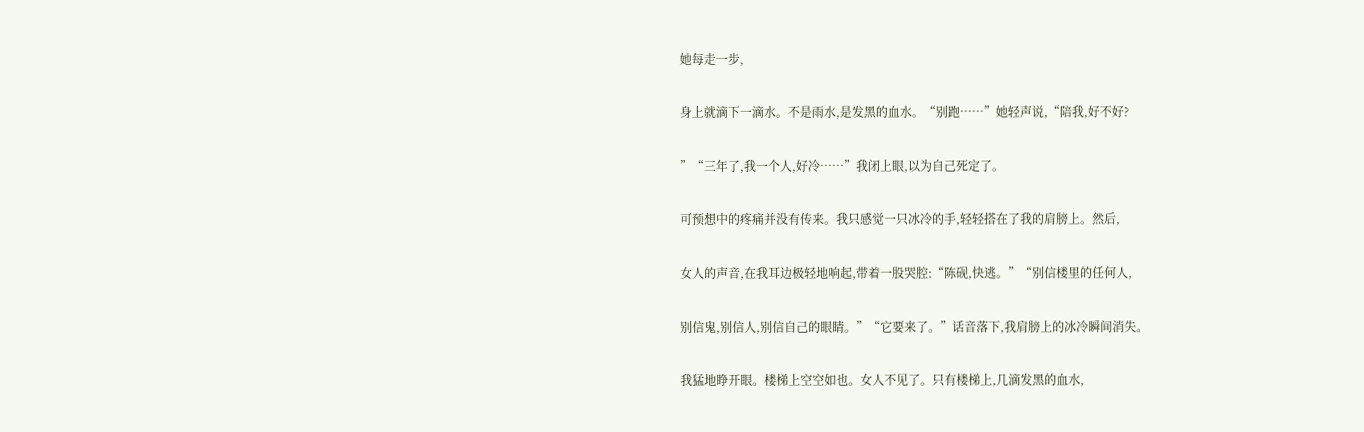她每走一步,

身上就滴下一滴水。不是雨水,是发黑的血水。“别跑……”她轻声说,“陪我,好不好?

”“三年了,我一个人,好冷……”我闭上眼,以为自己死定了。

可预想中的疼痛并没有传来。我只感觉一只冰冷的手,轻轻搭在了我的肩膀上。然后,

女人的声音,在我耳边极轻地响起,带着一股哭腔:“陈砚,快逃。”“别信楼里的任何人,

别信鬼,别信人,别信自己的眼睛。”“它要来了。”话音落下,我肩膀上的冰冷瞬间消失。

我猛地睁开眼。楼梯上空空如也。女人不见了。只有楼梯上,几滴发黑的血水,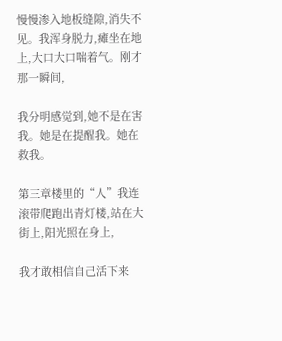慢慢渗入地板缝隙,消失不见。我浑身脱力,瘫坐在地上,大口大口喘着气。刚才那一瞬间,

我分明感觉到,她不是在害我。她是在提醒我。她在救我。

第三章楼里的“人”我连滚带爬跑出青灯楼,站在大街上,阳光照在身上,

我才敢相信自己活下来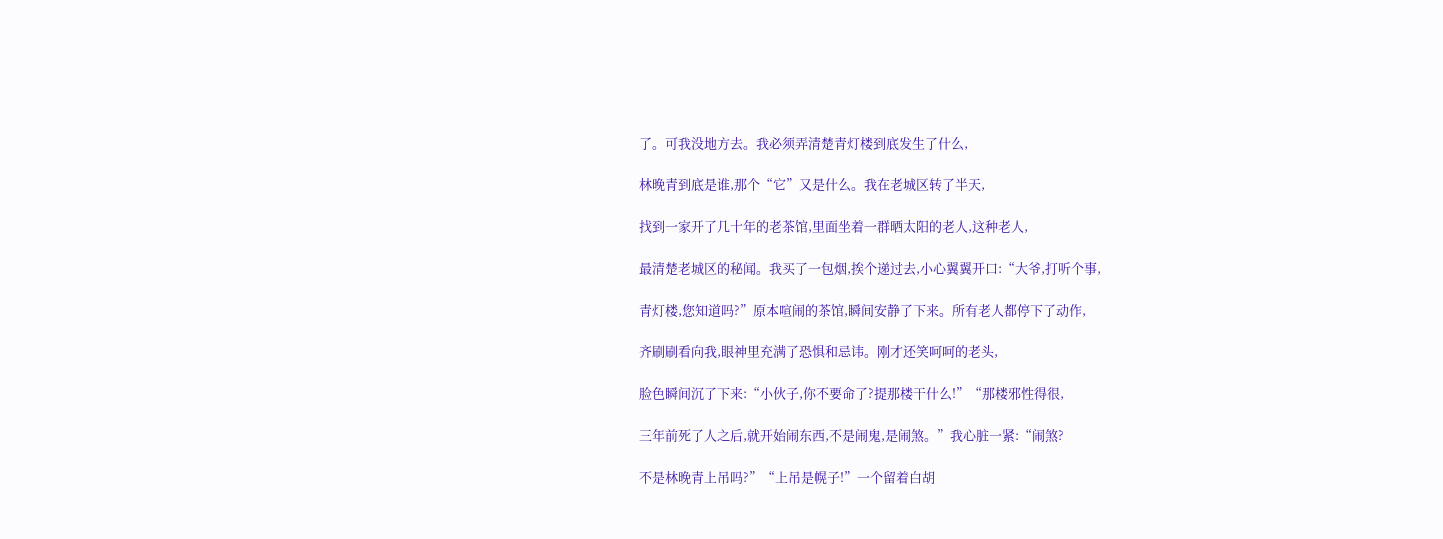了。可我没地方去。我必须弄清楚青灯楼到底发生了什么,

林晚青到底是谁,那个“它”又是什么。我在老城区转了半天,

找到一家开了几十年的老茶馆,里面坐着一群晒太阳的老人,这种老人,

最清楚老城区的秘闻。我买了一包烟,挨个递过去,小心翼翼开口:“大爷,打听个事,

青灯楼,您知道吗?”原本喧闹的茶馆,瞬间安静了下来。所有老人都停下了动作,

齐刷刷看向我,眼神里充满了恐惧和忌讳。刚才还笑呵呵的老头,

脸色瞬间沉了下来:“小伙子,你不要命了?提那楼干什么!”“那楼邪性得很,

三年前死了人之后,就开始闹东西,不是闹鬼,是闹煞。”我心脏一紧:“闹煞?

不是林晚青上吊吗?”“上吊是幌子!”一个留着白胡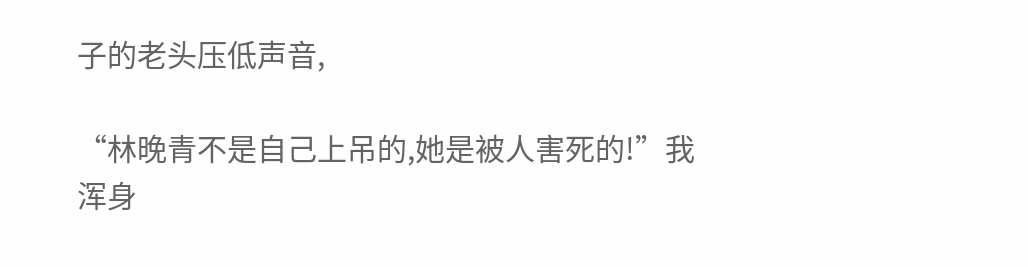子的老头压低声音,

“林晚青不是自己上吊的,她是被人害死的!”我浑身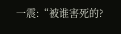一震:“被谁害死的?